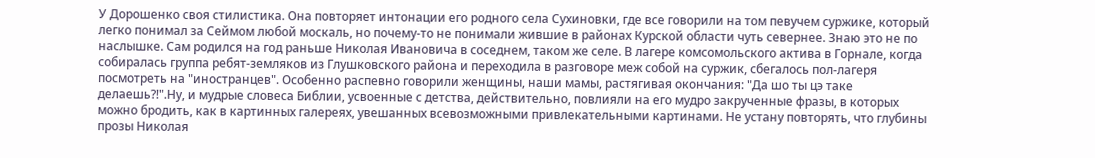У Дорошенко своя стилистика. Она повторяет интонации его родного села Сухиновки, где все говорили на том певучем суржике, который легко понимал за Сеймом любой москаль, но почему-то не понимали жившие в районах Курской области чуть севернее. Знаю это не по наслышке. Сам родился на год раньше Николая Ивановича в соседнем, таком же селе. В лагере комсомольского актива в Горнале, когда собиралась группа ребят-земляков из Глушковского района и переходила в разговоре меж собой на суржик, сбегалось пол-лагеря посмотреть на "иностранцев". Особенно распевно говорили женщины, наши мамы, растягивая окончания: "Да шо ты цэ таке делаешь?!".Ну, и мудрые словеса Библии, усвоенные с детства, действительно, повлияли на его мудро закрученные фразы, в которых можно бродить, как в картинных галереях, увешанных всевозможными привлекательными картинами. Не устану повторять, что глубины прозы Николая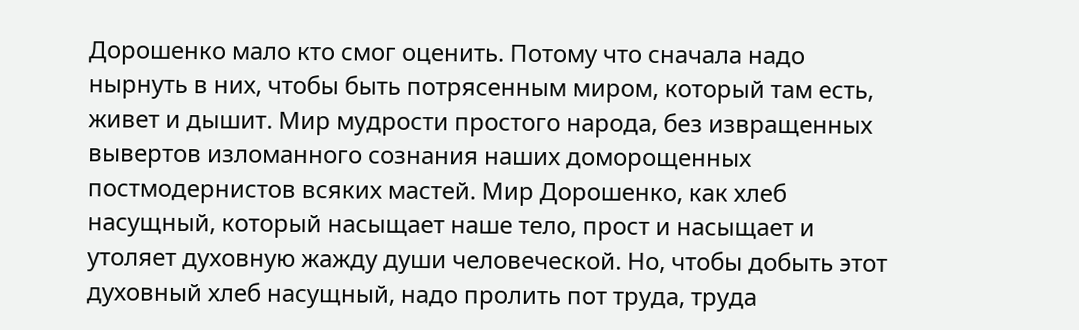Дорошенко мало кто смог оценить. Потому что сначала надо нырнуть в них, чтобы быть потрясенным миром, который там есть, живет и дышит. Мир мудрости простого народа, без извращенных вывертов изломанного сознания наших доморощенных постмодернистов всяких мастей. Мир Дорошенко, как хлеб насущный, который насыщает наше тело, прост и насыщает и утоляет духовную жажду души человеческой. Но, чтобы добыть этот духовный хлеб насущный, надо пролить пот труда, труда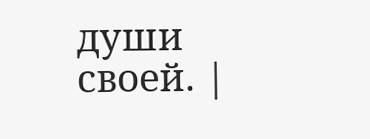души своей. |